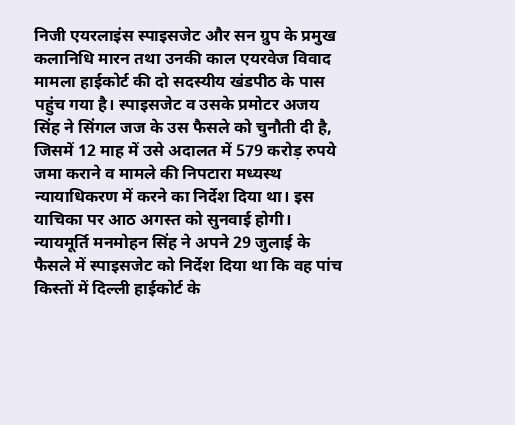निजी एयरलाइंस स्पाइसजेट और सन ग्रुप के प्रमुख कलानिधि मारन तथा उनकी काल एयरवेज विवाद मामला हाईकोर्ट की दो सदस्यीय खंडपीठ के पास पहुंच गया है। स्पाइसजेट व उसके प्रमोटर अजय सिंह ने सिंगल जज के उस फैसले को चुनौती दी है, जिसमें 12 माह में उसे अदालत में 579 करोड़ रुपये जमा कराने व मामले की निपटारा मध्यस्थ न्यायाधिकरण में करने का निर्देश दिया था। इस याचिका पर आठ अगस्त को सुनवाई होगी।
न्यायमूर्ति मनमोहन सिंह ने अपने 29 जुलाई के फैसले में स्पाइसजेट को निर्देश दिया था कि वह पांच किस्तों में दिल्ली हाईकोर्ट के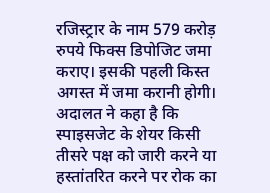रजिस्ट्रार के नाम 579 करोड़ रुपये फिक्स डिपोजिट जमा कराए। इसकी पहली किस्त अगस्त में जमा करानी होगी।
अदालत ने कहा है कि स्पाइसजेट के शेयर किसी तीसरे पक्ष को जारी करने या हस्तांतरित करने पर रोक का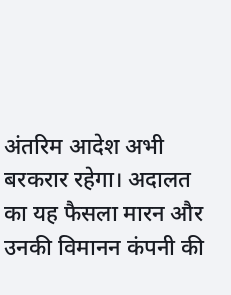अंतरिम आदेश अभी बरकरार रहेगा। अदालत का यह फैसला मारन और उनकी विमानन कंपनी की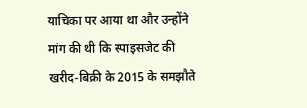याचिका पर आया था और उन्होंने मांग की थी कि स्पाइसजेट की खरीद-बिक्री के 2015 के समझौते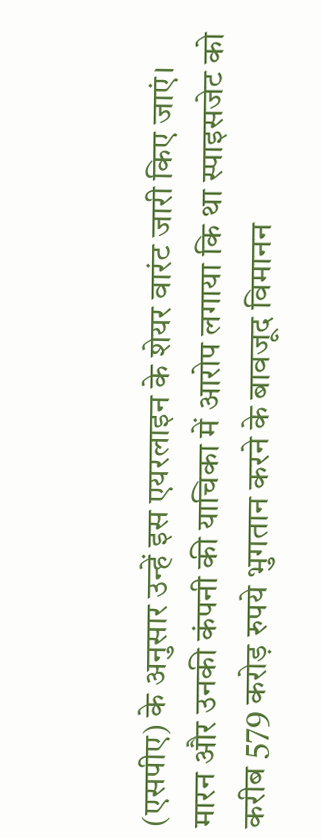(एसपीए) के अनुसार उन्हें इस एयरलाइन के शेयर वारंट जारी किए जाएं।
मारन और उनकी कंपनी की याचिका में आरोप लगाया कि था स्पाइसजेट को करीब 579 करोड़ रुपये भुगतान करने के बावजूद विमानन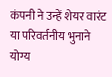कंपनी ने उन्हें शेयर वारंट या परिवर्तनीय भुनाने योग्य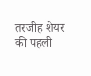तरजीह शेयर की पहली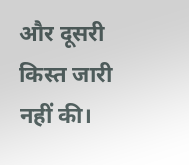और दूसरी किस्त जारी नहीं की।